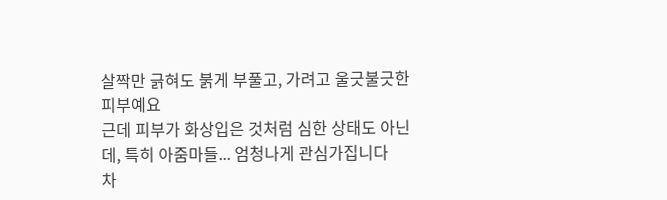살짝만 긁혀도 붉게 부풀고, 가려고 울긋불긋한 피부예요
근데 피부가 화상입은 것처럼 심한 상태도 아닌데, 특히 아줌마들... 엄청나게 관심가집니다
차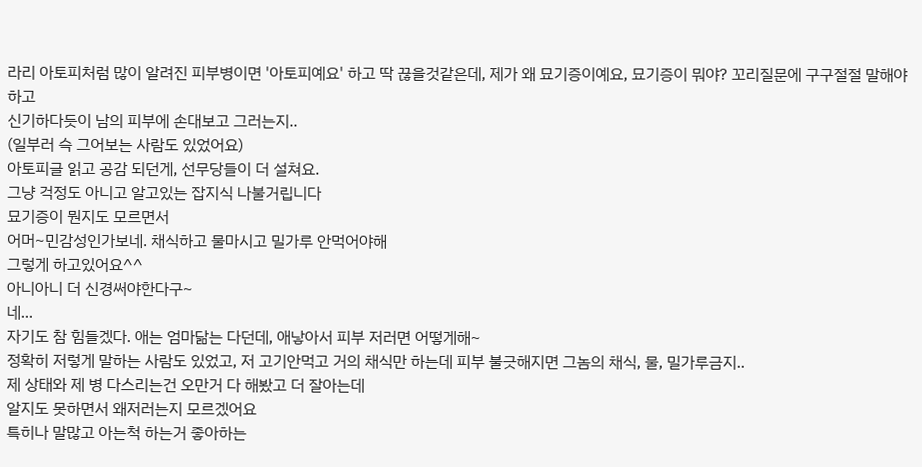라리 아토피처럼 많이 알려진 피부병이면 '아토피예요' 하고 딱 끊을것같은데, 제가 왜 묘기증이예요, 묘기증이 뭐야? 꼬리질문에 구구절절 말해야하고
신기하다듯이 남의 피부에 손대보고 그러는지..
(일부러 슥 그어보는 사람도 있었어요)
아토피글 읽고 공감 되던게, 선무당들이 더 설쳐요.
그냥 걱정도 아니고 알고있는 잡지식 나불거립니다
묘기증이 뭔지도 모르면서
어머~민감성인가보네. 채식하고 물마시고 밀가루 안먹어야해
그렇게 하고있어요^^
아니아니 더 신경써야한다구~
네...
자기도 참 힘들겠다. 애는 엄마닮는 다던데, 애낳아서 피부 저러면 어떻게해~
정확히 저렇게 말하는 사람도 있었고, 저 고기안먹고 거의 채식만 하는데 피부 불긋해지면 그놈의 채식, 물, 밀가루금지..
제 상태와 제 병 다스리는건 오만거 다 해봤고 더 잘아는데
알지도 못하면서 왜저러는지 모르겠어요
특히나 말많고 아는척 하는거 좋아하는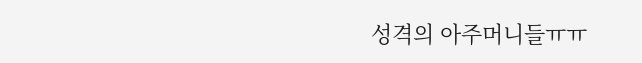성격의 아주머니들ㅠㅠ